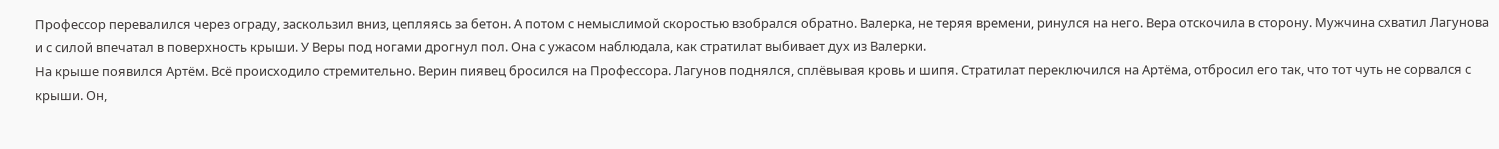Профессор перевалился через ограду, заскользил вниз, цепляясь за бетон. А потом с немыслимой скоростью взобрался обратно. Валерка, не теряя времени, ринулся на него. Вера отскочила в сторону. Мужчина схватил Лагунова и с силой впечатал в поверхность крыши. У Веры под ногами дрогнул пол. Она с ужасом наблюдала, как стратилат выбивает дух из Валерки.
На крыше появился Артём. Всё происходило стремительно. Верин пиявец бросился на Профессора. Лагунов поднялся, сплёвывая кровь и шипя. Стратилат переключился на Артёма, отбросил его так, что тот чуть не сорвался с крыши. Он,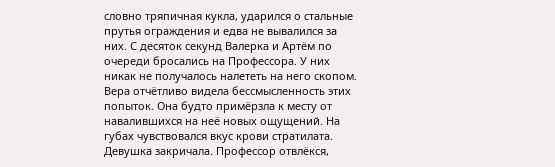словно тряпичная кукла, ударился о стальные прутья ограждения и едва не вывалился за них. С десяток секунд Валерка и Артём по очереди бросались на Профессора. У них никак не получалось налететь на него скопом.
Вера отчётливо видела бессмысленность этих попыток. Она будто примёрзла к месту от навалившихся на неё новых ощущений. На губах чувствовался вкус крови стратилата. Девушка закричала. Профессор отвлёкся,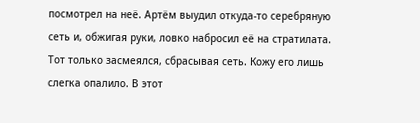посмотрел на неё. Артём выудил откуда-то серебряную сеть и, обжигая руки, ловко набросил её на стратилата. Тот только засмеялся, сбрасывая сеть. Кожу его лишь слегка опалило. В этот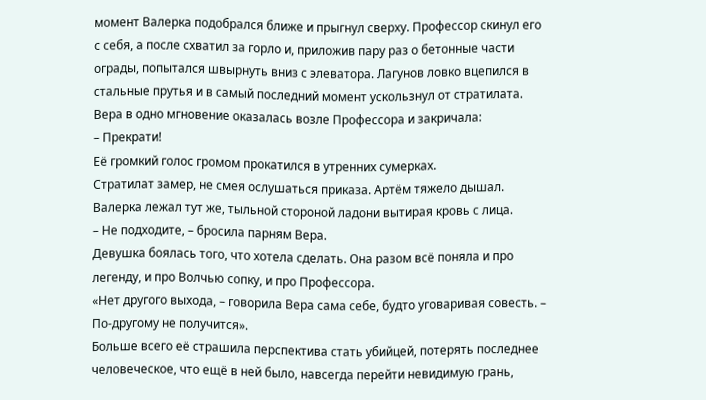момент Валерка подобрался ближе и прыгнул сверху. Профессор скинул его с себя, а после схватил за горло и, приложив пару раз о бетонные части ограды, попытался швырнуть вниз с элеватора. Лагунов ловко вцепился в стальные прутья и в самый последний момент ускользнул от стратилата.
Вера в одно мгновение оказалась возле Профессора и закричала:
– Прекрати!
Её громкий голос громом прокатился в утренних сумерках.
Стратилат замер, не смея ослушаться приказа. Артём тяжело дышал. Валерка лежал тут же, тыльной стороной ладони вытирая кровь с лица.
– Не подходите, – бросила парням Вера.
Девушка боялась того, что хотела сделать. Она разом всё поняла и про легенду, и про Волчью сопку, и про Профессора.
«Нет другого выхода, – говорила Вера сама себе, будто уговаривая совесть. – По-другому не получится».
Больше всего её страшила перспектива стать убийцей, потерять последнее человеческое, что ещё в ней было, навсегда перейти невидимую грань,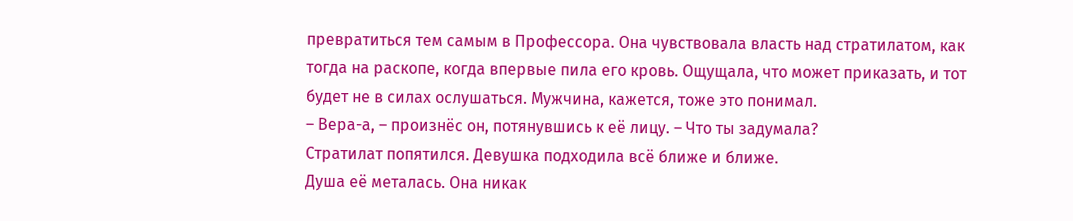превратиться тем самым в Профессора. Она чувствовала власть над стратилатом, как тогда на раскопе, когда впервые пила его кровь. Ощущала, что может приказать, и тот будет не в силах ослушаться. Мужчина, кажется, тоже это понимал.
– Вера-а, – произнёс он, потянувшись к её лицу. – Что ты задумала?
Стратилат попятился. Девушка подходила всё ближе и ближе.
Душа её металась. Она никак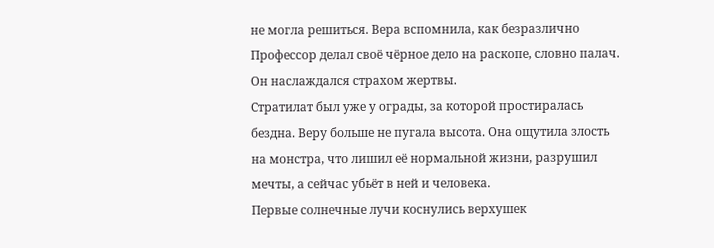не могла решиться. Вера вспомнила, как безразлично Профессор делал своё чёрное дело на раскопе, словно палач. Он наслаждался страхом жертвы.
Стратилат был уже у ограды, за которой простиралась бездна. Веру больше не пугала высота. Она ощутила злость на монстра, что лишил её нормальной жизни, разрушил мечты, а сейчас убьёт в ней и человека.
Первые солнечные лучи коснулись верхушек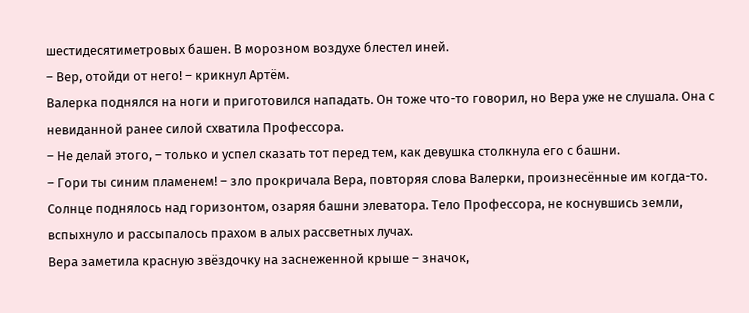шестидесятиметровых башен. В морозном воздухе блестел иней.
– Вер, отойди от него! – крикнул Артём.
Валерка поднялся на ноги и приготовился нападать. Он тоже что-то говорил, но Вера уже не слушала. Она с невиданной ранее силой схватила Профессора.
– Не делай этого, – только и успел сказать тот перед тем, как девушка столкнула его с башни.
– Гори ты синим пламенем! – зло прокричала Вера, повторяя слова Валерки, произнесённые им когда-то.
Солнце поднялось над горизонтом, озаряя башни элеватора. Тело Профессора, не коснувшись земли, вспыхнуло и рассыпалось прахом в алых рассветных лучах.
Вера заметила красную звёздочку на заснеженной крыше – значок,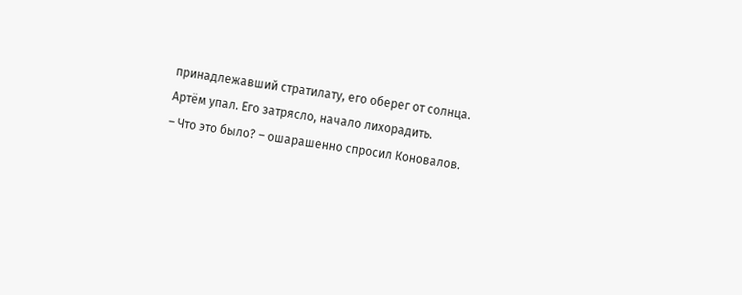принадлежавший стратилату, его оберег от солнца.
Артём упал. Его затрясло, начало лихорадить.
– Что это было? – ошарашенно спросил Коновалов.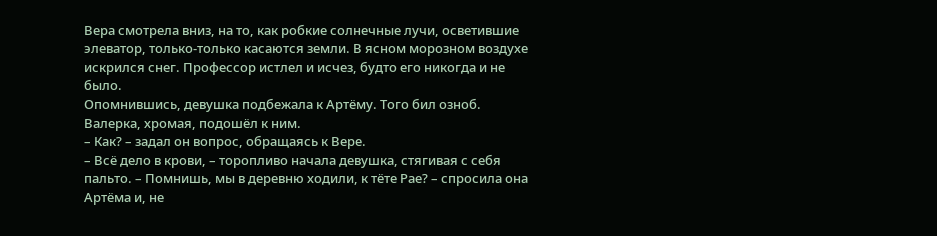Вера смотрела вниз, на то, как робкие солнечные лучи, осветившие элеватор, только-только касаются земли. В ясном морозном воздухе искрился снег. Профессор истлел и исчез, будто его никогда и не было.
Опомнившись, девушка подбежала к Артёму. Того бил озноб. Валерка, хромая, подошёл к ним.
– Как? – задал он вопрос, обращаясь к Вере.
– Всё дело в крови, – торопливо начала девушка, стягивая с себя пальто. – Помнишь, мы в деревню ходили, к тёте Рае? – спросила она Артёма и, не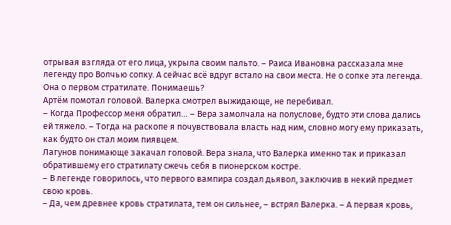отрывая взгляда от его лица, укрыла своим пальто. – Раиса Ивановна рассказала мне легенду про Волчью сопку. А сейчас всё вдруг встало на свои места. Не о сопке эта легенда. Она о первом стратилате. Понимаешь?
Артём помотал головой. Валерка смотрел выжидающе, не перебивал.
– Когда Профессор меня обратил… – Вера замолчала на полуслове, будто эти слова дались ей тяжело. – Тогда на раскопе я почувствовала власть над ним, словно могу ему приказать, как будто он стал моим пиявцем.
Лагунов понимающе закачал головой. Вера знала, что Валерка именно так и приказал обратившему его стратилату сжечь себя в пионерском костре.
– В легенде говорилось, что первого вампира создал дьявол, заключив в некий предмет свою кровь.
– Да, чем древнее кровь стратилата, тем он сильнее, – встрял Валерка. – А первая кровь,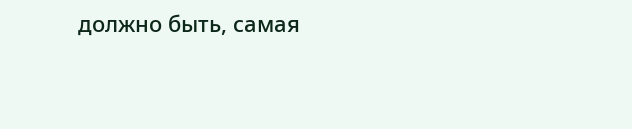должно быть, самая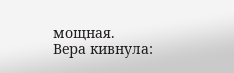мощная.
Вера кивнула: